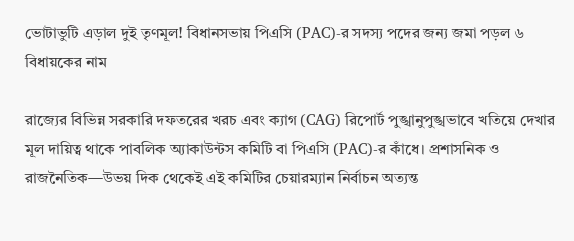ভোটাভুটি এড়াল দুই তৃণমূল! বিধানসভায় পিএসি (PAC)-র সদস্য পদের জন্য জমা পড়ল ৬ বিধায়কের নাম

রাজ্যের বিভিন্ন সরকারি দফতরের খরচ এবং ক্যাগ (CAG) রিপোর্ট পুঙ্খানুপুঙ্খভাবে খতিয়ে দেখার মূল দায়িত্ব থাকে পাবলিক অ্যাকাউন্টস কমিটি বা পিএসি (PAC)-র কাঁধে। প্রশাসনিক ও রাজনৈতিক—উভয় দিক থেকেই এই কমিটির চেয়ারম্যান নির্বাচন অত্যন্ত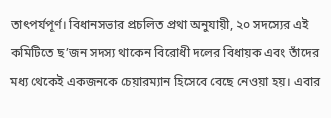তাৎপর্যপূর্ণ। বিধানসভার প্রচলিত প্রথা অনুযায়ী, ২০ সদস্যের এই কমিটিতে ছ’জন সদস্য থাকেন বিরোধী দলের বিধায়ক এবং তাঁদের মধ্য থেকেই একজনকে চেয়ারম্যান হিসেবে বেছে নেওয়া হয়। এবার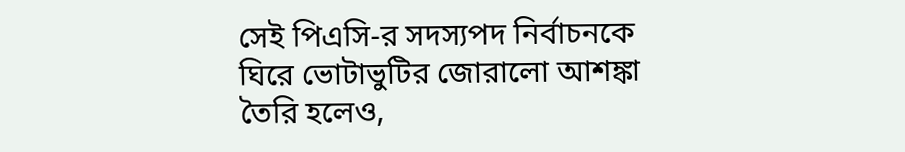সেই পিএসি-র সদস্যপদ নির্বাচনকে ঘিরে ভোটাভুটির জোরালো আশঙ্কা তৈরি হলেও,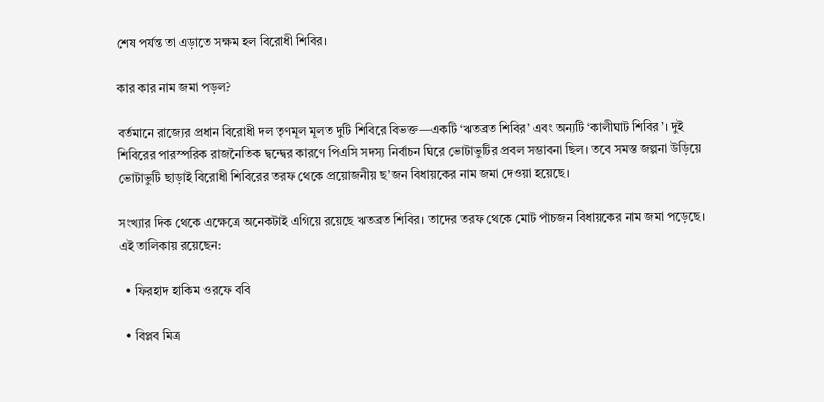শেষ পর্যন্ত তা এড়াতে সক্ষম হল বিরোধী শিবির।

কার কার নাম জমা পড়ল?

বর্তমানে রাজ্যের প্রধান বিরোধী দল তৃণমূল মূলত দুটি শিবিরে বিভক্ত—একটি ‘ঋতব্রত শিবির’ এবং অন্যটি ‘কালীঘাট শিবির’। দুই শিবিরের পারস্পরিক রাজনৈতিক দ্বন্দ্বের কারণে পিএসি সদস্য নির্বাচন ঘিরে ভোটাভুটির প্রবল সম্ভাবনা ছিল। তবে সমস্ত জল্পনা উড়িয়ে ভোটাভুটি ছাড়াই বিরোধী শিবিরের তরফ থেকে প্রয়োজনীয় ছ’জন বিধায়কের নাম জমা দেওয়া হয়েছে।

সংখ্যার দিক থেকে এক্ষেত্রে অনেকটাই এগিয়ে রয়েছে ঋতব্রত শিবির। তাদের তরফ থেকে মোট পাঁচজন বিধায়কের নাম জমা পড়েছে। এই তালিকায় রয়েছেন:

  • ফিরহাদ হাকিম ওরফে ববি

  • বিপ্লব মিত্র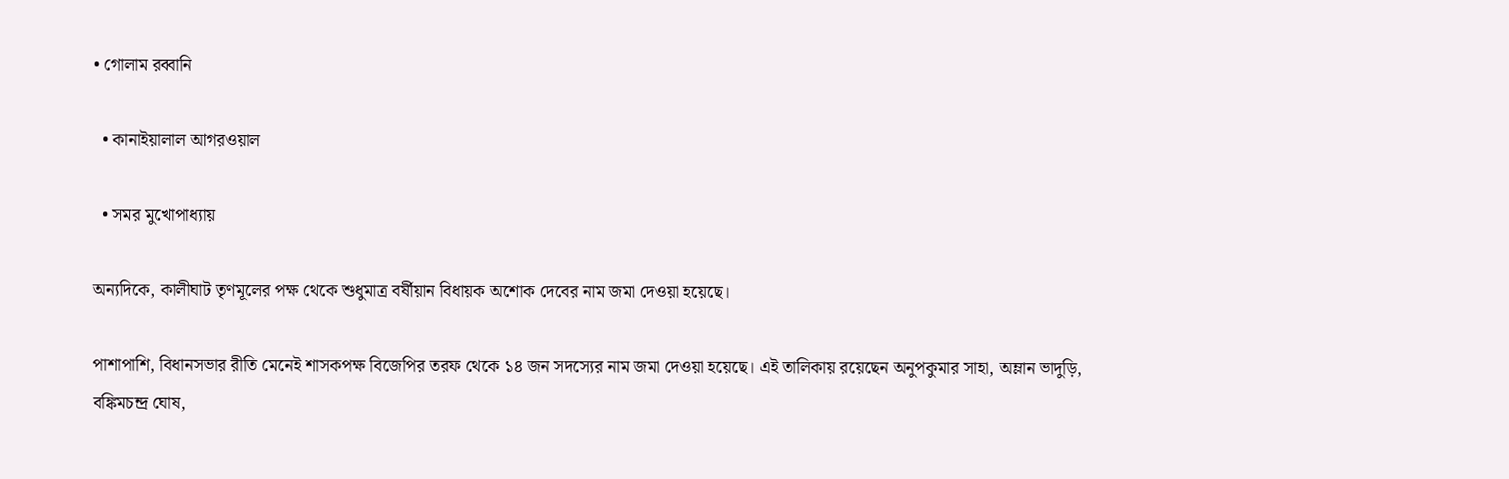• গোলাম রব্বানি

  • কানাইয়ালাল আগরওয়াল

  • সমর মুখোপাধ্যায়

অন্যদিকে, কালীঘাট তৃণমূলের পক্ষ থেকে শুধুমাত্র বর্ষীয়ান বিধায়ক অশোক দেবের নাম জমা দেওয়া হয়েছে।

পাশাপাশি, বিধানসভার রীতি মেনেই শাসকপক্ষ বিজেপির তরফ থেকে ১৪ জন সদস্যের নাম জমা দেওয়া হয়েছে। এই তালিকায় রয়েছেন অনুপকুমার সাহা, অম্লান ভাদুড়ি, বঙ্কিমচন্দ্র ঘোষ,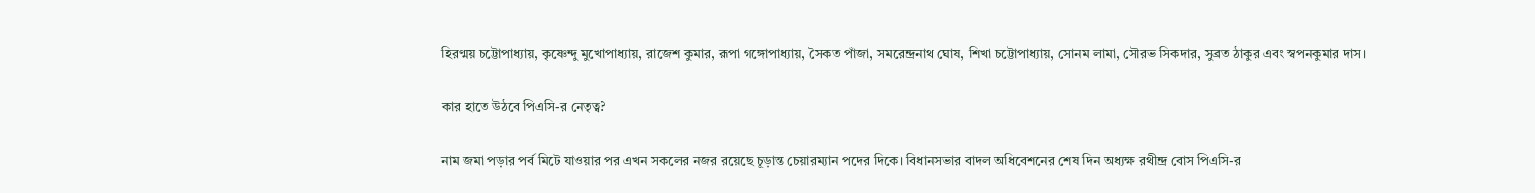হিরণ্ময় চট্টোপাধ্যায়, কৃষ্ণেন্দু মুখোপাধ্যায়, রাজেশ কুমার, রূপা গঙ্গোপাধ্যায়, সৈকত পাঁজা, সমরেন্দ্রনাথ ঘোষ, শিখা চট্টোপাধ্যায়, সোনম লামা, সৌরভ সিকদার, সুব্রত ঠাকুর এবং স্বপনকুমার দাস।

কার হাতে উঠবে পিএসি-র নেতৃত্ব?

নাম জমা পড়ার পর্ব মিটে যাওয়ার পর এখন সকলের নজর রয়েছে চূড়ান্ত চেয়ারম্যান পদের দিকে। বিধানসভার বাদল অধিবেশনের শেষ দিন অধ্যক্ষ রথীন্দ্র বোস পিএসি-র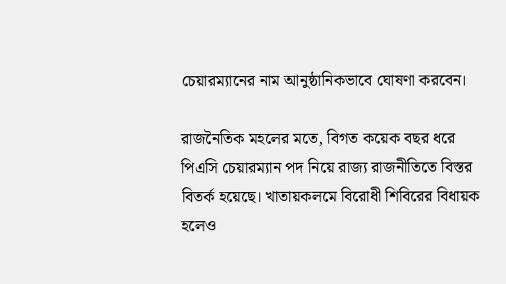চেয়ারম্যানের নাম আনুষ্ঠানিকভাবে ঘোষণা করবেন।

রাজনৈতিক মহলের মতে, বিগত কয়েক বছর ধরে পিএসি চেয়ারম্যান পদ নিয়ে রাজ্য রাজনীতিতে বিস্তর বিতর্ক হয়েছে। খাতায়কলমে বিরোধী শিবিরের বিধায়ক হলেও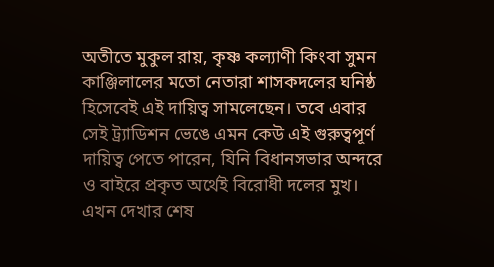অতীতে মুকুল রায়, কৃষ্ণ কল্যাণী কিংবা সুমন কাঞ্জিলালের মতো নেতারা শাসকদলের ঘনিষ্ঠ হিসেবেই এই দায়িত্ব সামলেছেন। তবে এবার সেই ট্র্যাডিশন ভেঙে এমন কেউ এই গুরুত্বপূর্ণ দায়িত্ব পেতে পারেন, যিনি বিধানসভার অন্দরে ও বাইরে প্রকৃত অর্থেই বিরোধী দলের মুখ। এখন দেখার শেষ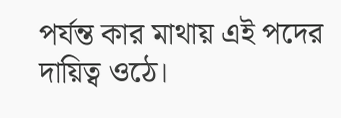পর্যন্ত কার মাথায় এই পদের দায়িত্ব ওঠে।